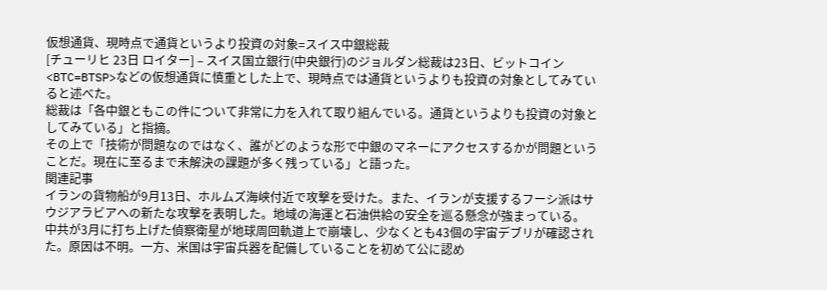仮想通貨、現時点で通貨というより投資の対象=スイス中銀総裁
[チューリヒ 23日 ロイター] – スイス国立銀行(中央銀行)のジョルダン総裁は23日、ビットコイン<BTC=BTSP>などの仮想通貨に慎重とした上で、現時点では通貨というよりも投資の対象としてみていると述べた。
総裁は「各中銀ともこの件について非常に力を入れて取り組んでいる。通貨というよりも投資の対象としてみている」と指摘。
その上で「技術が問題なのではなく、誰がどのような形で中銀のマネーにアクセスするかが問題ということだ。現在に至るまで未解決の課題が多く残っている」と語った。
関連記事
イランの貨物船が9月13日、ホルムズ海峡付近で攻撃を受けた。また、イランが支援するフーシ派はサウジアラビアへの新たな攻撃を表明した。地域の海運と石油供給の安全を巡る懸念が強まっている。
中共が3月に打ち上げた偵察衛星が地球周回軌道上で崩壊し、少なくとも43個の宇宙デブリが確認された。原因は不明。一方、米国は宇宙兵器を配備していることを初めて公に認め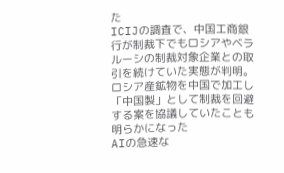た
ICIJの調査で、中国工商銀行が制裁下でもロシアやベラルーシの制裁対象企業との取引を続けていた実態が判明。ロシア産鉱物を中国で加工し「中国製」として制裁を回避する案を協議していたことも明らかになった
AIの急速な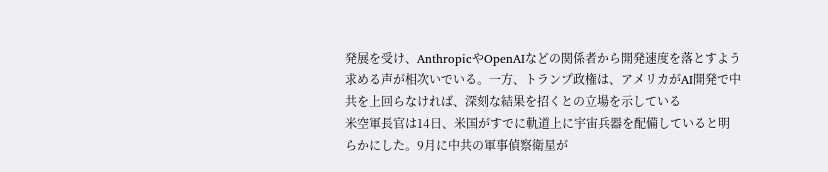発展を受け、AnthropicやOpenAIなどの関係者から開発速度を落とすよう求める声が相次いでいる。一方、トランプ政権は、アメリカがAI開発で中共を上回らなければ、深刻な結果を招くとの立場を示している
米空軍長官は14日、米国がすでに軌道上に宇宙兵器を配備していると明らかにした。9月に中共の軍事偵察衛星が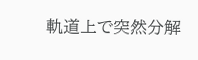軌道上で突然分解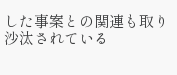した事案との関連も取り沙汰されている